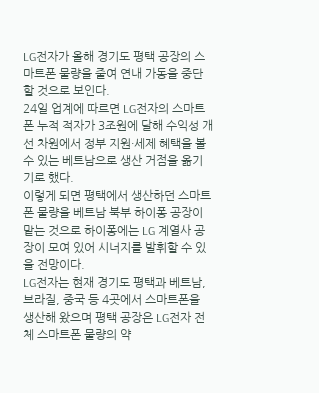LG전자가 올해 경기도 평택 공장의 스마트폰 물량을 줄여 연내 가동을 중단할 것으로 보인다.
24일 업계에 따르면 LG전자의 스마트폰 누적 적자가 3조원에 달해 수익성 개선 차원에서 정부 지원·세제 혜택을 볼 수 있는 베트남으로 생산 거점을 옮기기로 했다.
이렇게 되면 평택에서 생산하던 스마트폰 물량을 베트남 북부 하이퐁 공장이 맡는 것으로 하이퐁에는 LG 계열사 공장이 모여 있어 시너지를 발휘할 수 있을 전망이다.
LG전자는 현재 경기도 평택과 베트남, 브라질, 중국 등 4곳에서 스마트폰을 생산해 왔으며 평택 공장은 LG전자 전체 스마트폰 물량의 약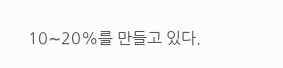10∼20%를 만들고 있다.